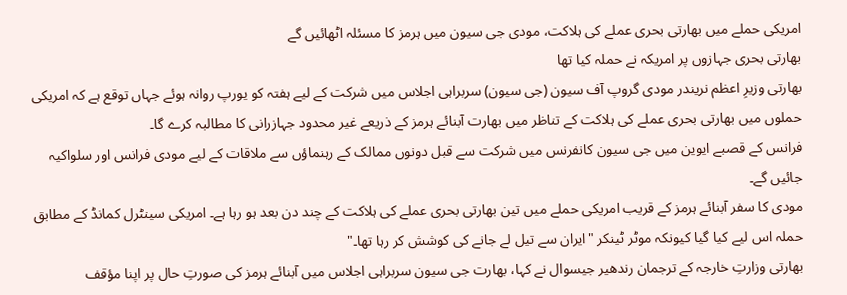امریکی حملے میں بھارتی بحری عملے کی ہلاکت، مودی جی سیون میں ہرمز کا مسئلہ اٹھائیں گے
بھارتی بحری جہازوں پر امریکہ نے حملہ کیا تھا
بھارتی وزیرِ اعظم نریندر مودی گروپ آف سیون (جی سیون) سربراہی اجلاس میں شرکت کے لیے ہفتہ کو یورپ روانہ ہوئے جہاں توقع ہے کہ امریکی حملوں میں بھارتی بحری عملے کی ہلاکت کے تناظر میں بھارت آبنائے ہرمز کے ذریعے غیر محدود جہازرانی کا مطالبہ کرے گا۔
فرانس کے قصبے ایوین میں جی سیون کانفرنس میں شرکت سے قبل دونوں ممالک کے رہنماؤں سے ملاقات کے لیے مودی فرانس اور سلواکیہ جائیں گے۔
مودی کا سفر آبنائے ہرمز کے قریب امریکی حملے میں تین بھارتی بحری عملے کی ہلاکت کے چند دن بعد ہو رہا ہے۔ امریکی سینٹرل کمانڈ کے مطابق حملہ اس لیے کیا گیا کیونکہ موٹر ٹینکر "ایران سے تیل لے جانے کی کوشش کر رہا تھا۔"
بھارتی وزارتِ خارجہ کے ترجمان رندھیر جیسوال نے کہا، بھارت جی سیون سربراہی اجلاس میں آبنائے ہرمز کی صورتِ حال پر اپنا مؤقف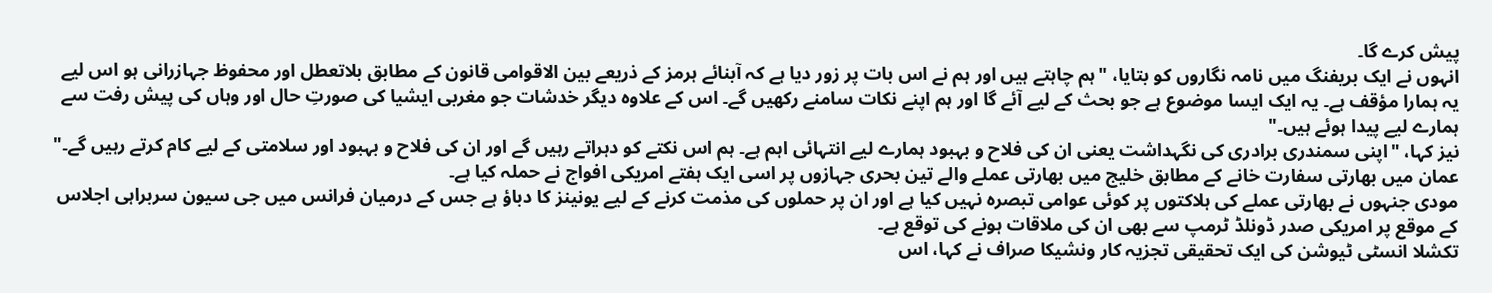پیش کرے گا۔
انہوں نے ایک بریفنگ میں نامہ نگاروں کو بتایا، "ہم چاہتے ہیں اور ہم نے اس بات پر زور دیا ہے کہ آبنائے ہرمز کے ذریعے بین الاقوامی قانون کے مطابق بلاتعطل اور محفوظ جہازرانی ہو اس لیے یہ ہمارا مؤقف ہے۔ یہ ایک ایسا موضوع ہے جو بحث کے لیے آئے گا اور ہم اپنے نکات سامنے رکھیں گے۔ اس کے علاوہ دیگر خدشات جو مغربی ایشیا کی صورتِ حال اور وہاں کی پیش رفت سے ہمارے لیے پیدا ہوئے ہیں۔"
نیز کہا، "اپنی سمندری برادری کی نگہداشت یعنی ان کی فلاح و بہبود ہمارے لیے انتہائی اہم ہے۔ ہم اس نکتے کو دہراتے رہیں گے اور ان کی فلاح و بہبود اور سلامتی کے لیے کام کرتے رہیں گے۔"
عمان میں بھارتی سفارت خانے کے مطابق خلیج میں بھارتی عملے والے تین بحری جہازوں پر اسی ایک ہفتے امریکی افواج نے حملہ کیا ہے۔
مودی جنہوں نے بھارتی عملے کی ہلاکتوں پر کوئی عوامی تبصرہ نہیں کیا ہے اور ان پر حملوں کی مذمت کرنے کے لیے یونینز کا دباؤ ہے جس کے درمیان فرانس میں جی سیون سربراہی اجلاس کے موقع پر امریکی صدر ڈونلڈ ٹرمپ سے بھی ان کی ملاقات ہونے کی توقع ہے۔
تکشلا انسٹی ٹیوشن کی ایک تحقیقی تجزیہ کار ونشیکا صراف نے کہا، اس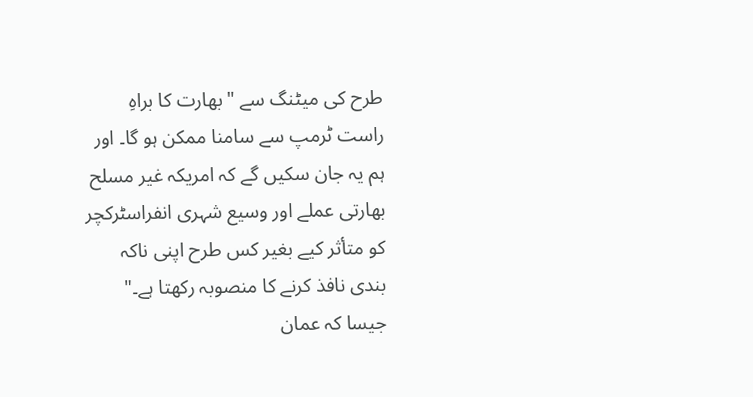طرح کی میٹنگ سے "بھارت کا براہِ راست ٹرمپ سے سامنا ممکن ہو گا۔ اور ہم یہ جان سکیں گے کہ امریکہ غیر مسلح بھارتی عملے اور وسیع شہری انفراسٹرکچر کو متأثر کیے بغیر کس طرح اپنی ناکہ بندی نافذ کرنے کا منصوبہ رکھتا ہے۔"
جیسا کہ عمان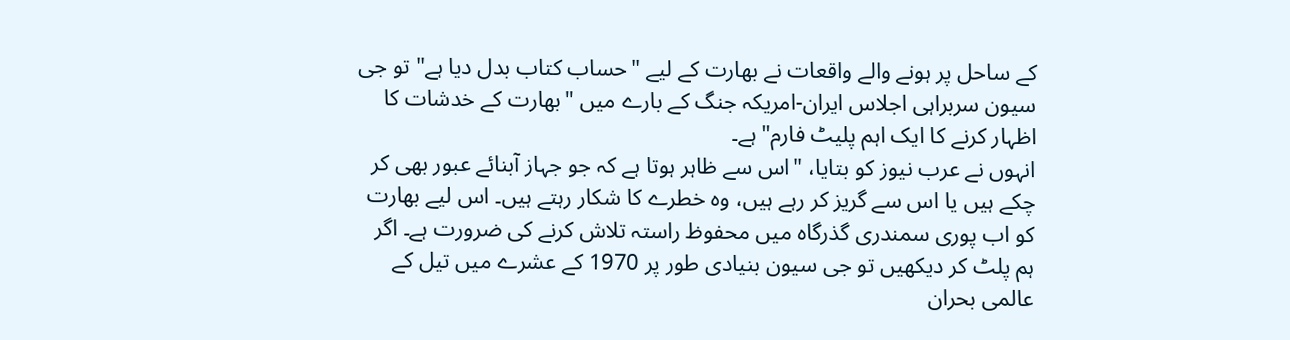کے ساحل پر ہونے والے واقعات نے بھارت کے لیے "حساب کتاب بدل دیا ہے" تو جی سیون سربراہی اجلاس ایران-امریکہ جنگ کے بارے میں "بھارت کے خدشات کا اظہار کرنے کا ایک اہم پلیٹ فارم" ہے۔
انہوں نے عرب نیوز کو بتایا، "اس سے ظاہر ہوتا ہے کہ جو جہاز آبنائے عبور بھی کر چکے ہیں یا اس سے گریز کر رہے ہیں، وہ خطرے کا شکار رہتے ہیں۔ اس لیے بھارت کو اب پوری سمندری گذرگاہ میں محفوظ راستہ تلاش کرنے کی ضرورت ہے۔ اگر ہم پلٹ کر دیکھیں تو جی سیون بنیادی طور پر 1970 کے عشرے میں تیل کے عالمی بحران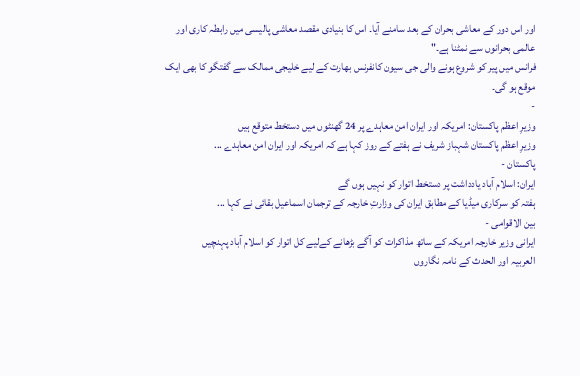اور اس دور کے معاشی بحران کے بعد سامنے آیا۔ اس کا بنیادی مقصد معاشی پالیسی میں رابطہ کاری اور عالمی بحرانوں سے نمٹنا ہے۔"
فرانس میں پیر کو شروع ہونے والی جی سیون کانفرنس بھارت کے لیے خلیجی ممالک سے گفتگو کا بھی ایک موقع ہو گی۔
-
وزیرِ اعظم پاکستان: امریکہ اور ایران امن معاہدے پر 24 گھنٹوں میں دستخط متوقع ہیں
وزیرِ اعظم پاکستان شہباز شریف نے ہفتے کے روز کہا ہے کہ امریکہ اور ایران امن معاہدے ...
پاكستان -
ایران: اسلام آباد یادداشت پر دستخط اتوار کو نہیں ہوں گے
ہفتہ کو سرکاری میڈیا کے مطابق ایران کی وزارتِ خارجہ کے ترجمان اسماعیل بقائی نے کہا ...
بين الاقوامى -
ایرانی وزیر خارجہ امریکہ کے ساتھ مذاکرات کو آگے بڑھانے کےلیے کل اتوار کو اسلام آباد پہنچیں
العربیہ اور الحدث کے نامہ نگاروں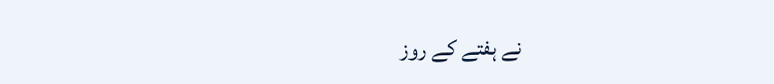نے ہفتے کے روز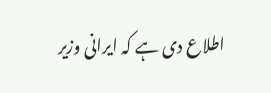اطلاع دی ہے کہ ایرانی وزیر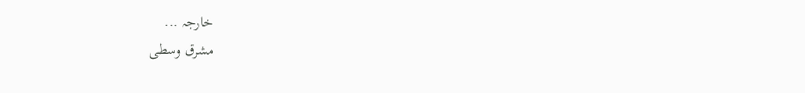خارجہ ...
مشرق وسطی